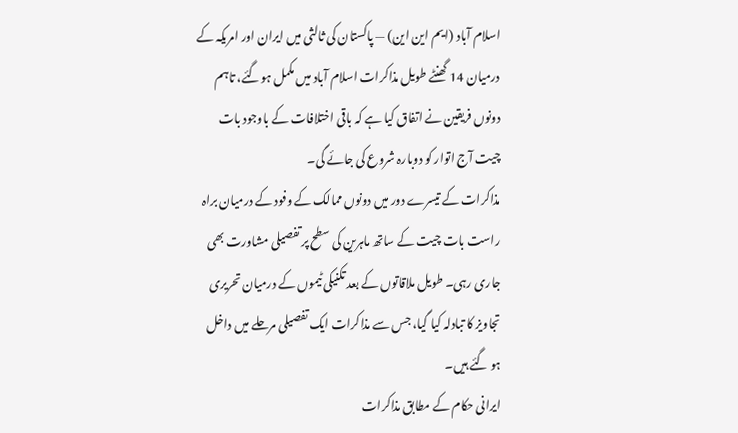اسلام آباد (ایم این این) — پاکستان کی ثالثی میں ایران اور امریکہ کے درمیان 14 گھنٹے طویل مذاکرات اسلام آباد میں مکمل ہوگئے، تاہم دونوں فریقین نے اتفاق کیا ہے کہ باقی اختلافات کے باوجود بات چیت آج اتوار کو دوبارہ شروع کی جائے گی۔
مذاکرات کے تیسرے دور میں دونوں ممالک کے وفود کے درمیان براہ راست بات چیت کے ساتھ ماہرین کی سطح پر تفصیلی مشاورت بھی جاری رہی۔ طویل ملاقاتوں کے بعد تکنیکی ٹیموں کے درمیان تحریری تجاویز کا تبادلہ کیا گیا، جس سے مذاکرات ایک تفصیلی مرحلے میں داخل ہو گئے ہیں۔
ایرانی حکام کے مطابق مذاکرات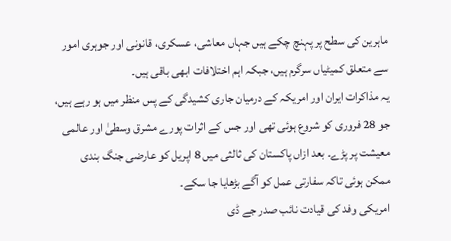ماہرین کی سطح پر پہنچ چکے ہیں جہاں معاشی، عسکری، قانونی اور جوہری امور سے متعلق کمیٹیاں سرگرم ہیں، جبکہ اہم اختلافات ابھی باقی ہیں۔
یہ مذاکرات ایران اور امریکہ کے درمیان جاری کشیدگی کے پس منظر میں ہو رہے ہیں، جو 28 فروری کو شروع ہوئی تھی اور جس کے اثرات پورے مشرق وسطیٰ اور عالمی معیشت پر پڑے۔ بعد ازاں پاکستان کی ثالثی میں 8 اپریل کو عارضی جنگ بندی ممکن ہوئی تاکہ سفارتی عمل کو آگے بڑھایا جا سکے۔
امریکی وفد کی قیادت نائب صدر جے ڈی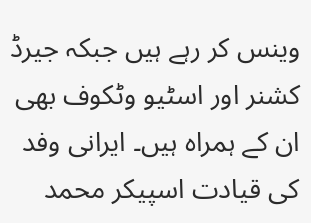وینس کر رہے ہیں جبکہ جیرڈ کشنر اور اسٹیو وٹکوف بھی ان کے ہمراہ ہیں۔ ایرانی وفد کی قیادت اسپیکر محمد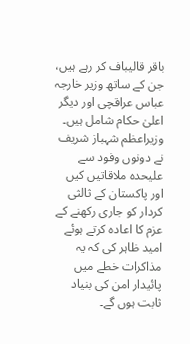باقر قالیباف کر رہے ہیں، جن کے ساتھ وزیر خارجہ عباس عراقچی اور دیگر اعلیٰ حکام شامل ہیں۔
وزیراعظم شہباز شریف نے دونوں وفود سے علیحدہ ملاقاتیں کیں اور پاکستان کے ثالثی کردار کو جاری رکھنے کے عزم کا اعادہ کرتے ہوئے امید ظاہر کی کہ یہ مذاکرات خطے میں پائیدار امن کی بنیاد ثابت ہوں گے۔